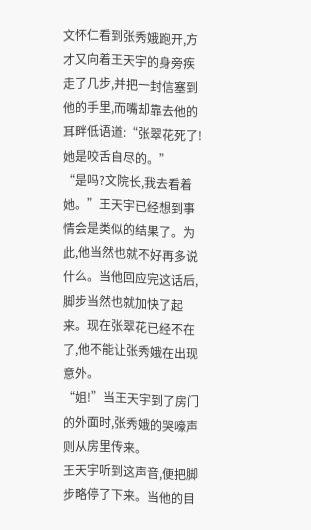文怀仁看到张秀娥跑开,方才又向着王天宇的身旁疾走了几步,并把一封信塞到他的手里,而嘴却靠去他的耳畔低语道:“张翠花死了!她是咬舌自尽的。”
“是吗?文院长,我去看着她。”王天宇已经想到事情会是类似的结果了。为此,他当然也就不好再多说什么。当他回应完这话后,脚步当然也就加快了起来。现在张翠花已经不在了,他不能让张秀娥在出现意外。
“姐!”当王天宇到了房门的外面时,张秀娥的哭嚎声则从房里传来。
王天宇听到这声音,便把脚步略停了下来。当他的目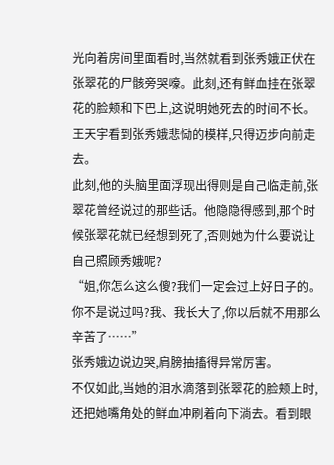光向着房间里面看时,当然就看到张秀娥正伏在张翠花的尸骸旁哭嚎。此刻,还有鲜血挂在张翠花的脸颊和下巴上,这说明她死去的时间不长。
王天宇看到张秀娥悲恸的模样,只得迈步向前走去。
此刻,他的头脑里面浮现出得则是自己临走前,张翠花曾经说过的那些话。他隐隐得感到,那个时候张翠花就已经想到死了,否则她为什么要说让自己照顾秀娥呢?
“姐,你怎么这么傻?我们一定会过上好日子的。你不是说过吗?我、我长大了,你以后就不用那么辛苦了……”
张秀娥边说边哭,肩膀抽搐得异常厉害。
不仅如此,当她的泪水滴落到张翠花的脸颊上时,还把她嘴角处的鲜血冲刷着向下淌去。看到眼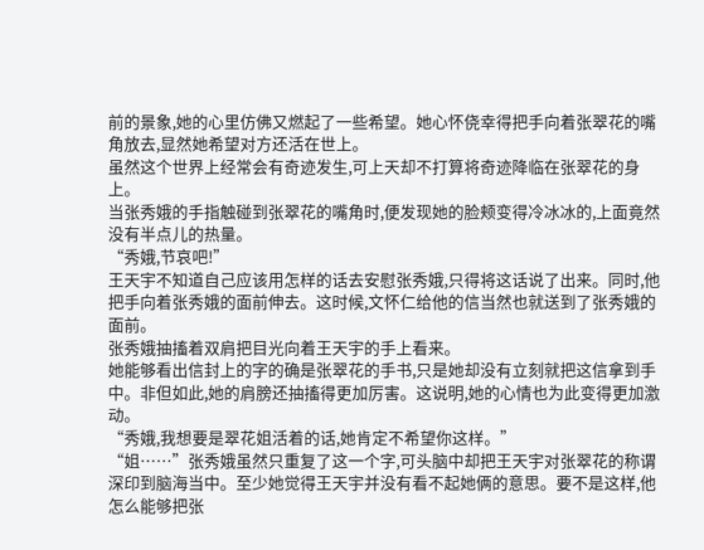前的景象,她的心里仿佛又燃起了一些希望。她心怀侥幸得把手向着张翠花的嘴角放去,显然她希望对方还活在世上。
虽然这个世界上经常会有奇迹发生,可上天却不打算将奇迹降临在张翠花的身上。
当张秀娥的手指触碰到张翠花的嘴角时,便发现她的脸颊变得冷冰冰的,上面竟然没有半点儿的热量。
“秀娥,节哀吧!”
王天宇不知道自己应该用怎样的话去安慰张秀娥,只得将这话说了出来。同时,他把手向着张秀娥的面前伸去。这时候,文怀仁给他的信当然也就送到了张秀娥的面前。
张秀娥抽搐着双肩把目光向着王天宇的手上看来。
她能够看出信封上的字的确是张翠花的手书,只是她却没有立刻就把这信拿到手中。非但如此,她的肩膀还抽搐得更加厉害。这说明,她的心情也为此变得更加激动。
“秀娥,我想要是翠花姐活着的话,她肯定不希望你这样。”
“姐……”张秀娥虽然只重复了这一个字,可头脑中却把王天宇对张翠花的称谓深印到脑海当中。至少她觉得王天宇并没有看不起她俩的意思。要不是这样,他怎么能够把张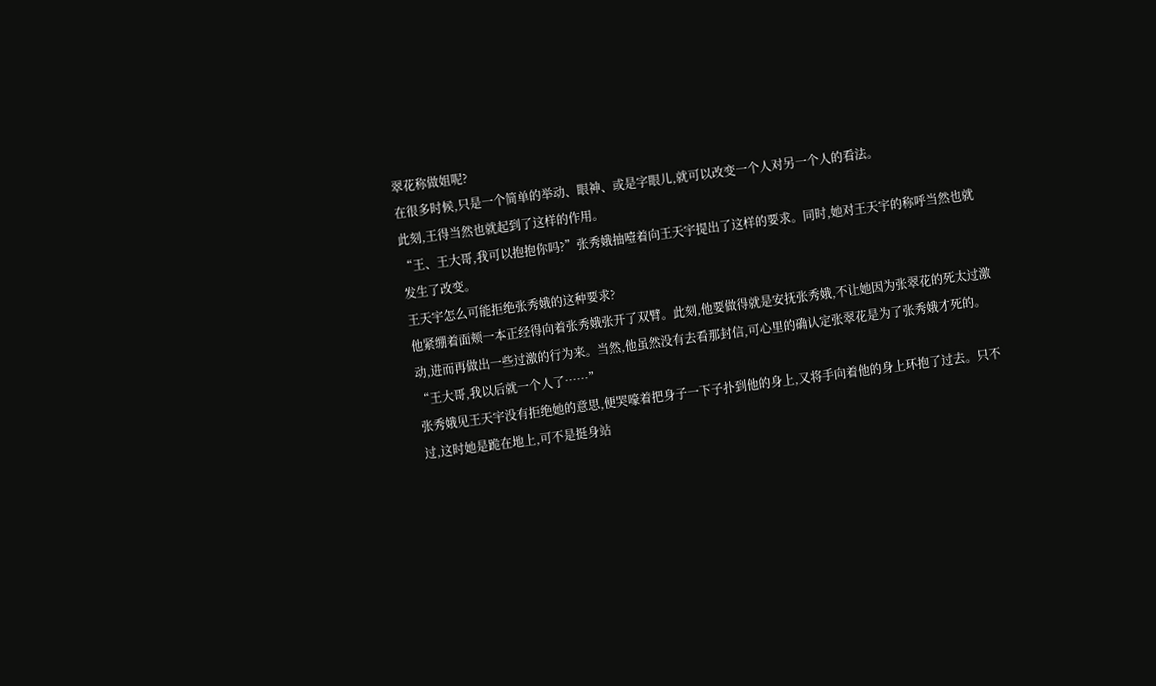翠花称做姐呢?
在很多时候,只是一个简单的举动、眼神、或是字眼儿,就可以改变一个人对另一个人的看法。
此刻,王得当然也就起到了这样的作用。
“王、王大哥,我可以抱抱你吗?”张秀娥抽噎着向王天宇提出了这样的要求。同时,她对王天宇的称呼当然也就发生了改变。
王天宇怎么可能拒绝张秀娥的这种要求?
他紧绷着面颊一本正经得向着张秀娥张开了双臂。此刻,他要做得就是安抚张秀娥,不让她因为张翠花的死太过激动,进而再做出一些过激的行为来。当然,他虽然没有去看那封信,可心里的确认定张翠花是为了张秀娥才死的。
“王大哥,我以后就一个人了……”
张秀娥见王天宇没有拒绝她的意思,便哭嚎着把身子一下子扑到他的身上,又将手向着他的身上环抱了过去。只不过,这时她是跪在地上,可不是挺身站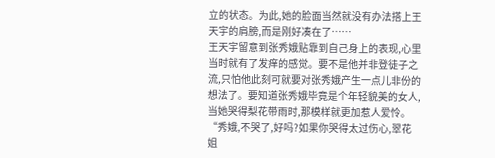立的状态。为此,她的脸面当然就没有办法搭上王天宇的肩膀,而是刚好凑在了……
王天宇留意到张秀娥贴靠到自己身上的表现,心里当时就有了发痒的感觉。要不是他并非登徒子之流,只怕他此刻可就要对张秀娥产生一点儿非份的想法了。要知道张秀娥毕竟是个年轻貌美的女人,当她哭得梨花带雨时,那模样就更加惹人爱怜。
“秀娥,不哭了,好吗?如果你哭得太过伤心,翠花姐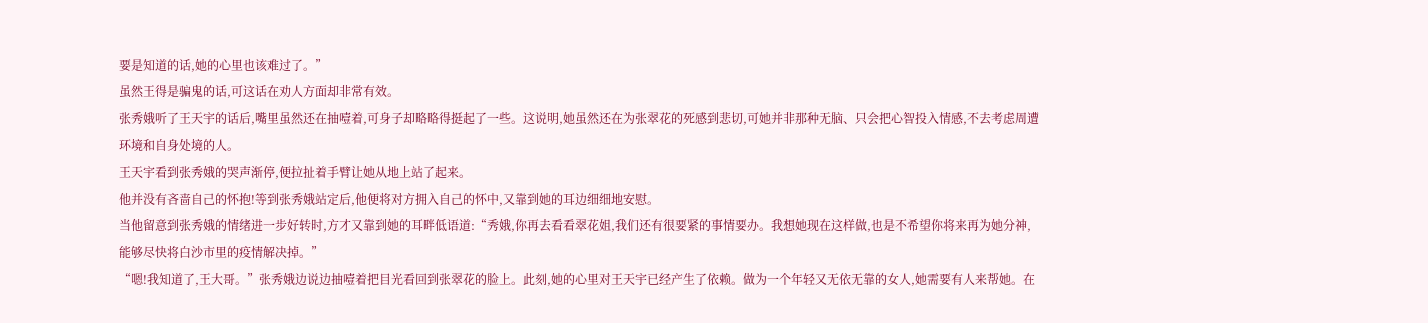要是知道的话,她的心里也该难过了。”
虽然王得是骗鬼的话,可这话在劝人方面却非常有效。
张秀娥听了王天宇的话后,嘴里虽然还在抽噎着,可身子却略略得挺起了一些。这说明,她虽然还在为张翠花的死感到悲切,可她并非那种无脑、只会把心智投入情感,不去考虑周遭环境和自身处境的人。
王天宇看到张秀娥的哭声渐停,便拉扯着手臂让她从地上站了起来。
他并没有吝啬自己的怀抱!等到张秀娥站定后,他便将对方拥入自己的怀中,又靠到她的耳边细细地安慰。
当他留意到张秀娥的情绪进一步好转时,方才又靠到她的耳畔低语道:“秀娥,你再去看看翠花姐,我们还有很要紧的事情要办。我想她现在这样做,也是不希望你将来再为她分神,能够尽快将白沙市里的疫情解决掉。”
“嗯!我知道了,王大哥。”张秀娥边说边抽噎着把目光看回到张翠花的脸上。此刻,她的心里对王天宇已经产生了依赖。做为一个年轻又无依无靠的女人,她需要有人来帮她。在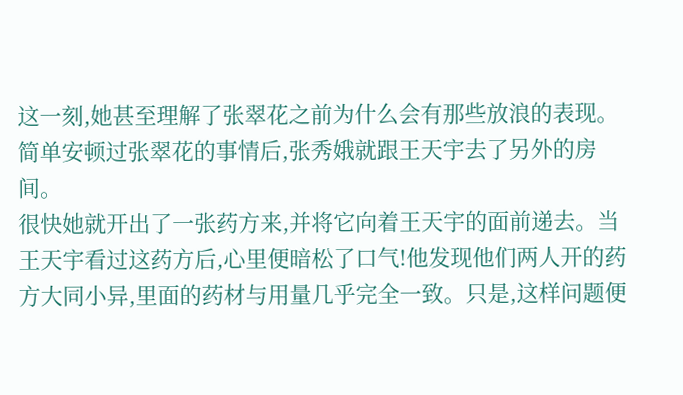这一刻,她甚至理解了张翠花之前为什么会有那些放浪的表现。
简单安顿过张翠花的事情后,张秀娥就跟王天宇去了另外的房间。
很快她就开出了一张药方来,并将它向着王天宇的面前递去。当王天宇看过这药方后,心里便暗松了口气!他发现他们两人开的药方大同小异,里面的药材与用量几乎完全一致。只是,这样问题便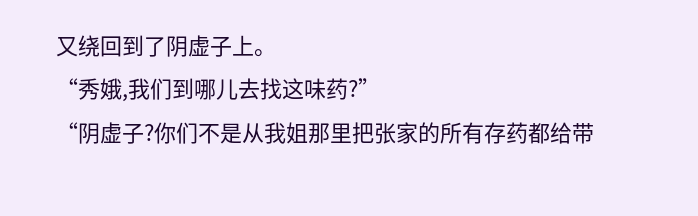又绕回到了阴虚子上。
“秀娥,我们到哪儿去找这味药?”
“阴虚子?你们不是从我姐那里把张家的所有存药都给带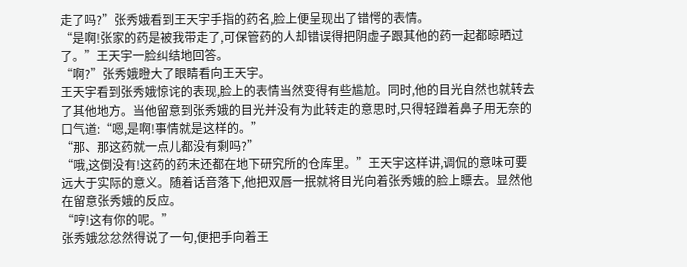走了吗?”张秀娥看到王天宇手指的药名,脸上便呈现出了错愕的表情。
“是啊!张家的药是被我带走了,可保管药的人却错误得把阴虚子跟其他的药一起都晾晒过了。”王天宇一脸纠结地回答。
“啊?”张秀娥瞪大了眼睛看向王天宇。
王天宇看到张秀娥惊诧的表现,脸上的表情当然变得有些尴尬。同时,他的目光自然也就转去了其他地方。当他留意到张秀娥的目光并没有为此转走的意思时,只得轻蹭着鼻子用无奈的口气道:“嗯,是啊!事情就是这样的。”
“那、那这药就一点儿都没有剩吗?”
“哦,这倒没有!这药的药末还都在地下研究所的仓库里。”王天宇这样讲,调侃的意味可要远大于实际的意义。随着话音落下,他把双唇一抿就将目光向着张秀娥的脸上瞟去。显然他在留意张秀娥的反应。
“哼!这有你的呢。”
张秀娥忿忿然得说了一句,便把手向着王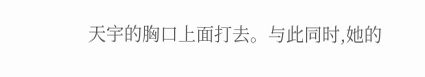天宇的胸口上面打去。与此同时,她的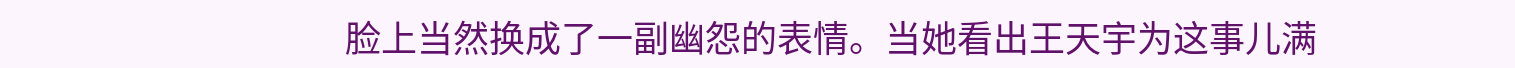脸上当然换成了一副幽怨的表情。当她看出王天宇为这事儿满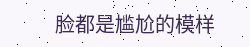脸都是尴尬的模样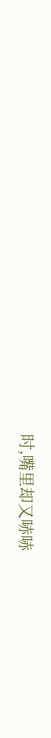时,嘴里却又哧哧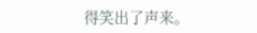得笑出了声来。